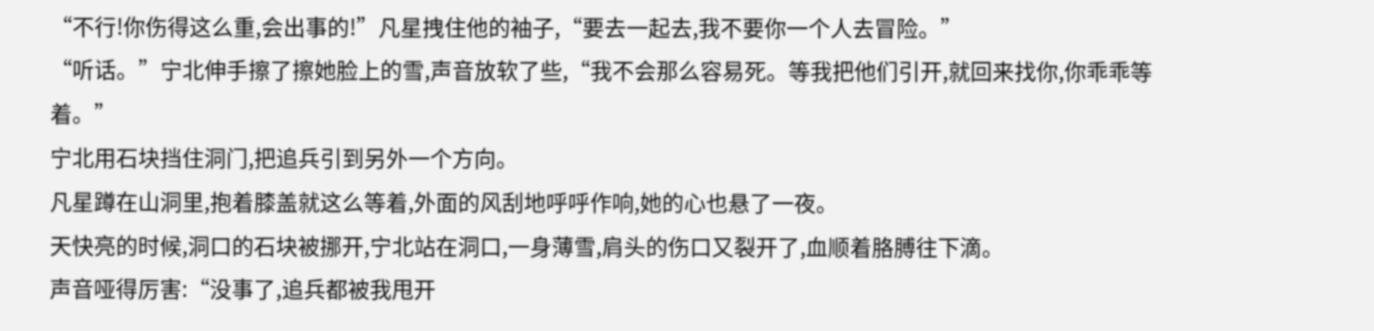“不行!你伤得这么重,会出事的!”凡星拽住他的袖子,“要去一起去,我不要你一个人去冒险。”
“听话。”宁北伸手擦了擦她脸上的雪,声音放软了些,“我不会那么容易死。等我把他们引开,就回来找你,你乖乖等着。”
宁北用石块挡住洞门,把追兵引到另外一个方向。
凡星蹲在山洞里,抱着膝盖就这么等着,外面的风刮地呼呼作响,她的心也悬了一夜。
天快亮的时候,洞口的石块被挪开,宁北站在洞口,一身薄雪,肩头的伤口又裂开了,血顺着胳膊往下滴。
声音哑得厉害:“没事了,追兵都被我甩开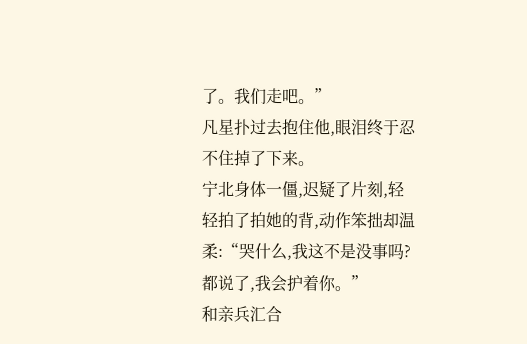了。我们走吧。”
凡星扑过去抱住他,眼泪终于忍不住掉了下来。
宁北身体一僵,迟疑了片刻,轻轻拍了拍她的背,动作笨拙却温柔:“哭什么,我这不是没事吗?都说了,我会护着你。”
和亲兵汇合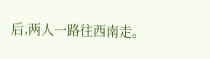后,两人一路往西南走。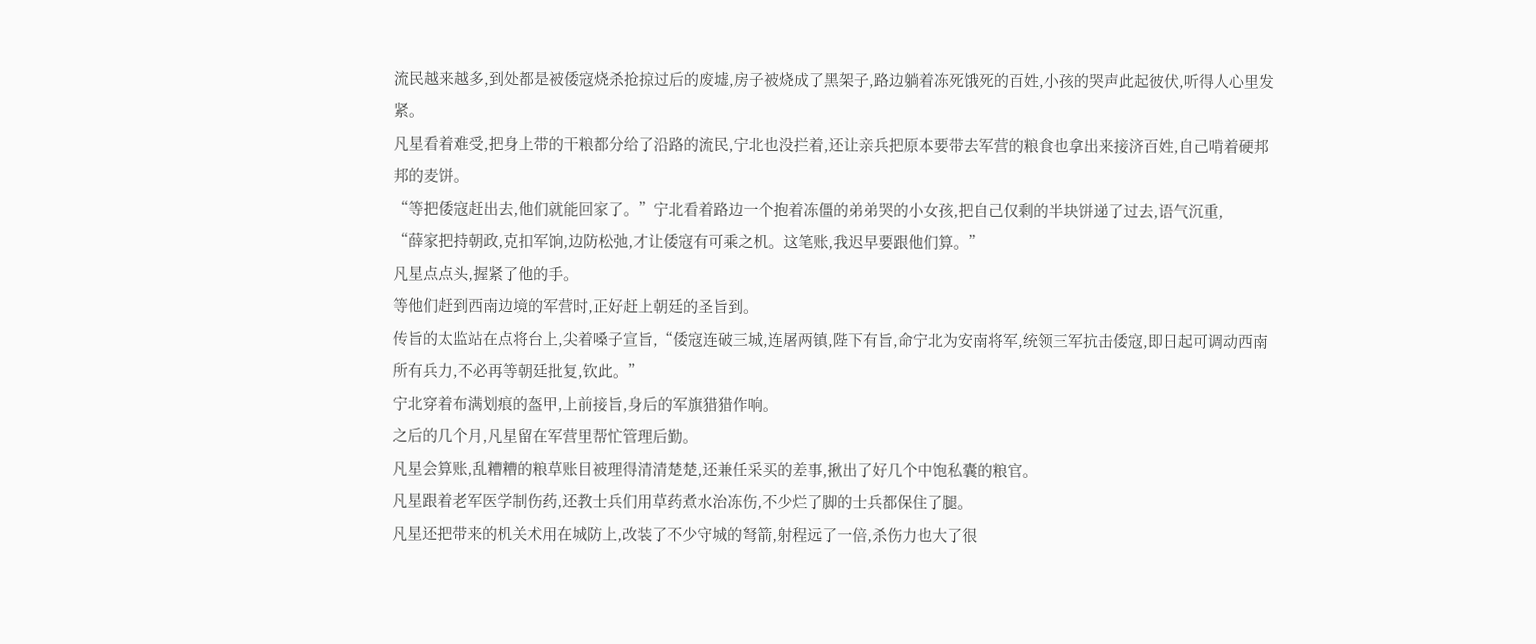流民越来越多,到处都是被倭寇烧杀抢掠过后的废墟,房子被烧成了黑架子,路边躺着冻死饿死的百姓,小孩的哭声此起彼伏,听得人心里发紧。
凡星看着难受,把身上带的干粮都分给了沿路的流民,宁北也没拦着,还让亲兵把原本要带去军营的粮食也拿出来接济百姓,自己啃着硬邦邦的麦饼。
“等把倭寇赶出去,他们就能回家了。”宁北看着路边一个抱着冻僵的弟弟哭的小女孩,把自己仅剩的半块饼递了过去,语气沉重,
“薛家把持朝政,克扣军饷,边防松弛,才让倭寇有可乘之机。这笔账,我迟早要跟他们算。”
凡星点点头,握紧了他的手。
等他们赶到西南边境的军营时,正好赶上朝廷的圣旨到。
传旨的太监站在点将台上,尖着嗓子宣旨,“倭寇连破三城,连屠两镇,陛下有旨,命宁北为安南将军,统领三军抗击倭寇,即日起可调动西南所有兵力,不必再等朝廷批复,钦此。”
宁北穿着布满划痕的盔甲,上前接旨,身后的军旗猎猎作响。
之后的几个月,凡星留在军营里帮忙管理后勤。
凡星会算账,乱糟糟的粮草账目被理得清清楚楚,还兼任采买的差事,揪出了好几个中饱私囊的粮官。
凡星跟着老军医学制伤药,还教士兵们用草药煮水治冻伤,不少烂了脚的士兵都保住了腿。
凡星还把带来的机关术用在城防上,改装了不少守城的弩箭,射程远了一倍,杀伤力也大了很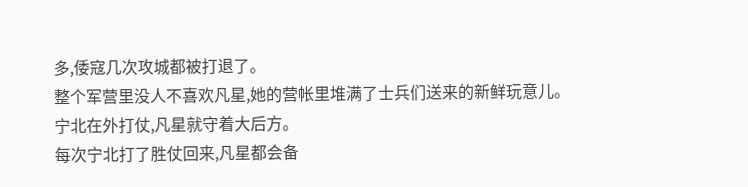多,倭寇几次攻城都被打退了。
整个军营里没人不喜欢凡星,她的营帐里堆满了士兵们送来的新鲜玩意儿。
宁北在外打仗,凡星就守着大后方。
每次宁北打了胜仗回来,凡星都会备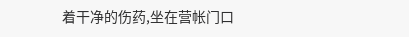着干净的伤药,坐在营帐门口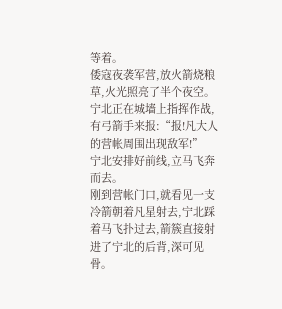等着。
倭寇夜袭军营,放火箭烧粮草,火光照亮了半个夜空。
宁北正在城墙上指挥作战,有弓箭手来报:“报!凡大人的营帐周围出现敌军!”
宁北安排好前线,立马飞奔而去。
刚到营帐门口,就看见一支冷箭朝着凡星射去,宁北踩着马飞扑过去,箭簇直接射进了宁北的后背,深可见骨。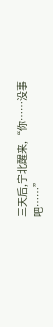三天后,宁北醒来,“你……没事吧……”